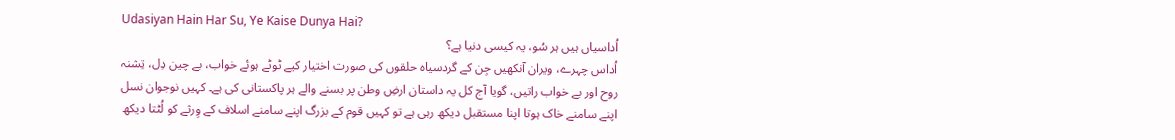Udasiyan Hain Har Su, Ye Kaise Dunya Hai?
اُداسیاں ہیں ہر سُو، یہ کیسی دنیا ہے؟
اُداس چہرے، ویران آنکھیں جِن کے گردسیاہ حلقوں کی صورت اختیار کیے ٹوٹے ہوئے خواب، بے چین دِل، تِشنہ روح اور بے خواب راتیں، گویا آج کل یہ داستان ارضِ وطن پر بسنے والے ہر پاکستانی کی ہے۔ کہیں نوجوان نسل اپنے سامنے خاک ہوتا اپنا مستقبل دیکھ رہی ہے تو کہیں قوم کے بزرگ اپنے سامنے اسلاف کے وِرثے کو لُٹتا دیکھ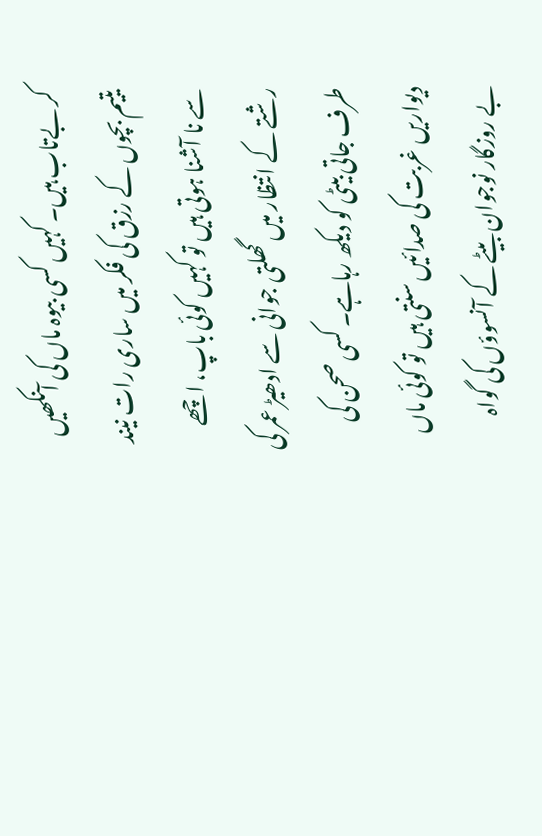کر بےتاب ہیں۔ کہیں کسی بیوہ ماں کی آنکھیں یتیم بچوں کے رزق کی فکر میں ساری رات نیند سے نا آشنا ہوتی ہیں تو کہیں کوئی باپ، اچھے رشتے کے انتظار میں گھلتی جوانی سے ادھیڑ عمر کی طرف جاتی بیٹی کو دیکھ رہاہے۔ کسی صحن کی دیواریں غربت کی صدائیں سنتی ہیں تو کوئی ماں بے روزگار نوجوان بیٹے کے آنسوؤں کی گواہ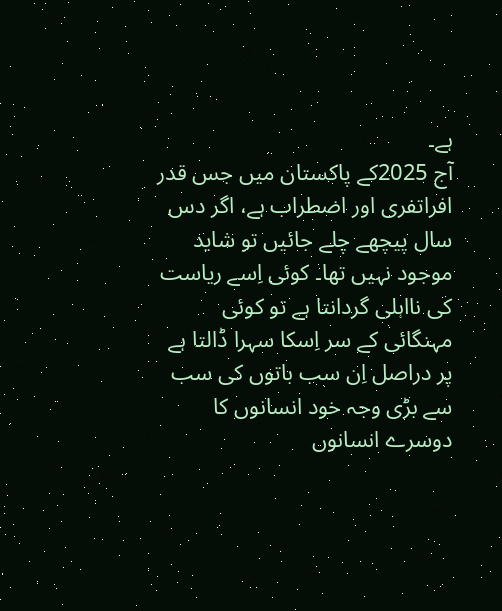ہے۔
آج 2025کے پاکستان میں جس قدر افراتفری اور اضطراب ہے، اگر دس سال پیچھے چلے جائیں تو شاید موجود نہیں تھا۔ کوئی اِسے ریاست کی نااہلی گردانتا ہے تو کوئی مہنگائی کے سر اِسکا سہرا ڈالتا ہے پر دراصل اِن سب باتوں کی سب سے بڑی وجہ خود انسانوں کا دوسرے انسانوں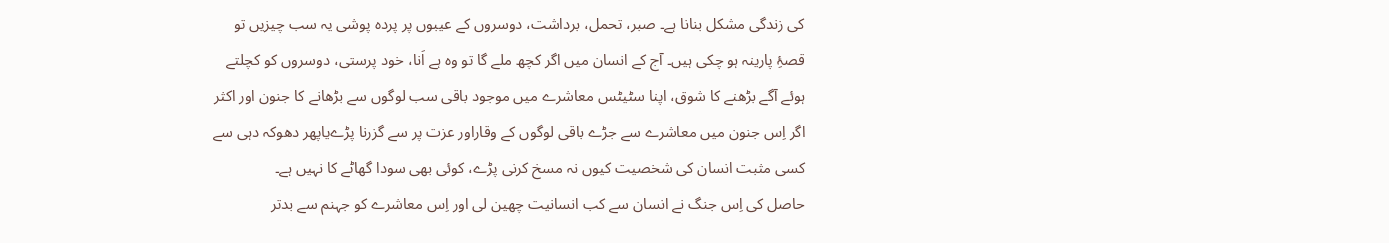کی زندگی مشکل بنانا ہے۔ صبر، تحمل، برداشت، دوسروں کے عیبوں پر پردہ پوشی یہ سب چیزیں تو قصۂِ پارینہ ہو چکی ہیں۔ آج کے انسان میں اگر کچھ ملے گا تو وہ ہے اَنا، خود پرستی، دوسروں کو کچلتے ہوئے آگے بڑھنے کا شوق، اپنا سٹیٹس معاشرے میں موجود باقی سب لوگوں سے بڑھانے کا جنون اور اکثر اگر اِس جنون میں معاشرے سے جڑے باقی لوگوں کے وقاراور عزت پر سے گزرنا پڑےیاپھر دھوکہ دہی سے کسی مثبت انسان کی شخصیت کیوں نہ مسخ کرنی پڑے، کوئی بھی سودا گھاٹے کا نہیں ہے۔
حاصل کی اِس جنگ نے انسان سے کب انسانیت چھین لی اور اِس معاشرے کو جہنم سے بدتر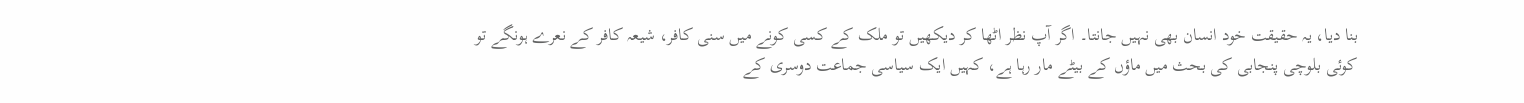بنا دیا، یہ حقیقت خود انسان بھی نہیں جانتا۔ اگر آپ نظر اٹھا کر دیکھیں تو ملک کے کسی کونے میں سنی کافر، شیعہ کافر کے نعرے ہونگے تو کوئی بلوچی پنجابی کی بحث میں ماؤں کے بیٹے مار رہا ہے، کہیں ایک سیاسی جماعت دوسری کے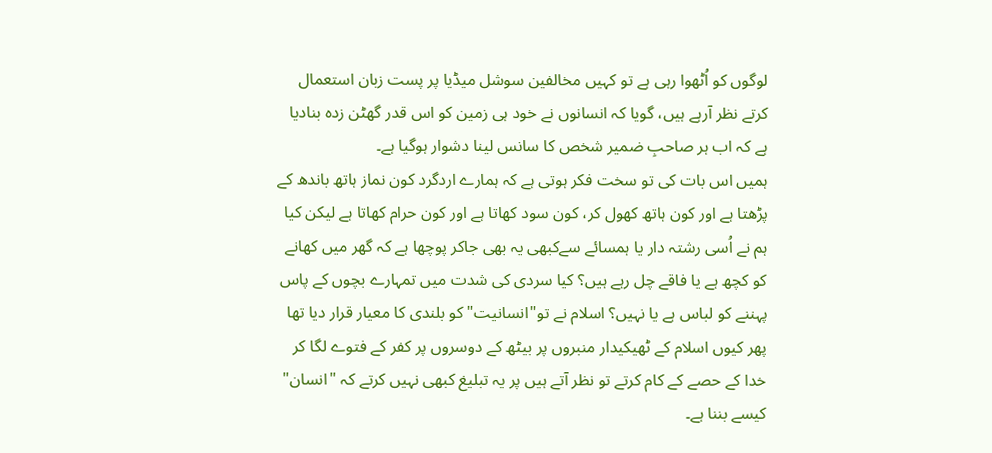لوگوں کو اُٹھوا رہی ہے تو کہیں مخالفین سوشل میڈیا پر پست زبان استعمال کرتے نظر آرہے ہیں، گویا کہ انسانوں نے خود ہی زمین کو اس قدر گھٹن زدہ بنادیا ہے کہ اب ہر صاحبِ ضمیر شخص کا سانس لینا دشوار ہوگیا ہے۔
ہمیں اس بات کی تو سخت فکر ہوتی ہے کہ ہمارے اردگرد کون نماز ہاتھ باندھ کے پڑھتا ہے اور کون ہاتھ کھول کر، کون سود کھاتا ہے اور کون حرام کھاتا ہے لیکن کیا ہم نے اُسی رشتہ دار یا ہمسائے سےکبھی یہ بھی جاکر پوچھا ہے کہ گھر میں کھانے کو کچھ ہے یا فاقے چل رہے ہیں؟ کیا سردی کی شدت میں تمہارے بچوں کے پاس پہننے کو لباس ہے یا نہیں؟ اسلام نے تو"انسانیت" کو بلندی کا معیار قرار دیا تھا پھر کیوں اسلام کے ٹھیکیدار منبروں پر بیٹھ کے دوسروں پر کفر کے فتوے لگا کر خدا کے حصے کے کام کرتے تو نظر آتے ہیں پر یہ تبلیغ کبھی نہیں کرتے کہ "انسان" کیسے بننا ہے۔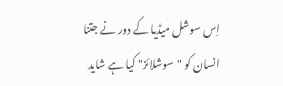اِس سوشل میڈیا کے دور نے جتنا انسان کو "سوشلائز" کیا ہے شاید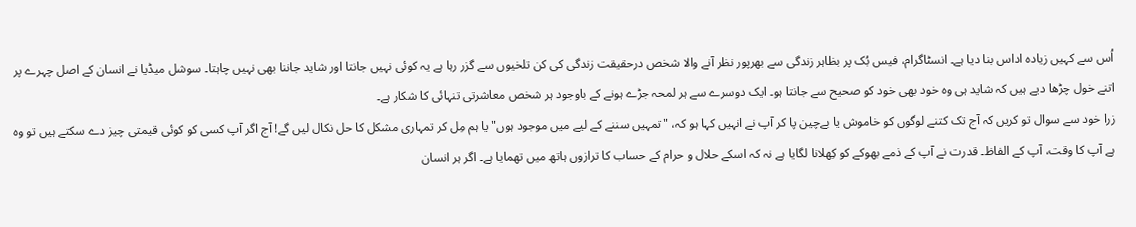اُس سے کہیں زیادہ اداس بنا دیا ہے۔ انسٹاگرام، فیس بُک پر بظاہر زندگی سے بھرپور نظر آنے والا شخص درحقیقت زندگی کی کن تلخیوں سے گزر رہا ہے یہ کوئی نہیں جانتا اور شاید جاننا بھی نہیں چاہتا۔ سوشل میڈیا نے انسان کے اصل چہرے پر اتنے خول چڑھا دیے ہیں کہ شاید ہی وہ خود بھی خود کو صحیح سے جانتا ہو۔ ایک دوسرے سے ہر لمحہ جڑے ہونے کے باوجود ہر شخص معاشرتی تنہائی کا شکار ہے۔
زرا خود سے سوال تو کریں کہ آج تک کتنے لوگوں کو خاموش یا بےچین پا کر آپ نے انہیں کہا ہو کہ، "تمہیں سننے کے لیے میں موجود ہوں" یا ہم مِل کر تمہاری مشکل کا حل نکال لیں گے! آج اگر آپ کسی کو کوئی قیمتی چیز دے سکتے ہیں تو وہ ہے آپ کا وقت، آپ کے الفاظ۔ قدرت نے آپ کے ذمے بھوکے کو کِھلانا لگایا ہے نہ کہ اسکے حلال و حرام کے حساب کا ترازوں ہاتھ میں تھمایا ہے۔ اگر ہر انسان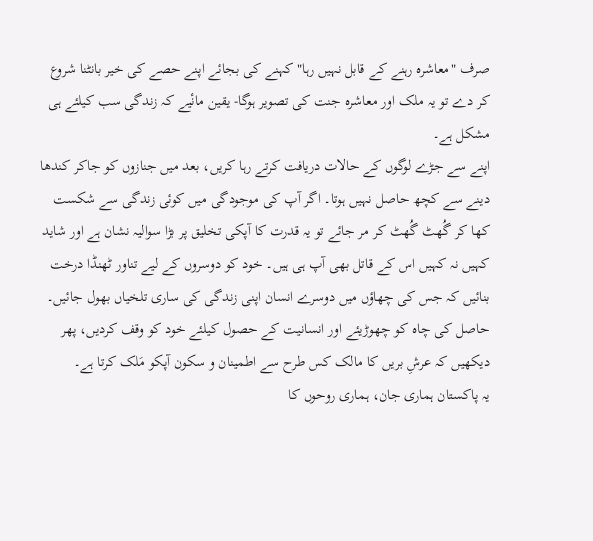صرف "معاشرہ رہنے کے قابل نہیں رہا" کہنے کی بجائے اپنے حصے کی خیر بانٹنا شروع کر دے تو یہ ملک اور معاشرہ جنت کی تصویر ہوگا- یقین مانٔیے کہ زندگی سب کیلئے ہی مشکل ہے۔
اپنے سے جڑے لوگوں کے حالات دریافت کرتے رہا کریں، بعد میں جنازوں کو جاکر کندھا دینے سے کچھ حاصل نہیں ہوتا۔ اگر آپ کی موجودگی میں کوئی زندگی سے شکست کھا کر گُھٹ گُھٹ کر مر جائے تو یہ قدرت کا آپکی تخلیق پر بڑا سوالیہ نشان ہے اور شاید کہیں نہ کہیں اس کے قاتل بھی آپ ہی ہیں۔ خود کو دوسروں کے لیے تناور ٹھنڈا درخت بنائیں کہ جس کی چھاؤں میں دوسرے انسان اپنی زندگی کی ساری تلخیاں بھول جائیں۔ حاصل کی چاہ کو چھوڑیئے اور انسانیت کے حصول کیلئے خود کو وقف کردیں، پھر دیکھیں کہ عرشِ بریں کا مالک کس طرح سے اطمینان و سکون آپکو مَلک کرتا ہے۔
یہ پاکستان ہماری جان، ہماری روحوں کا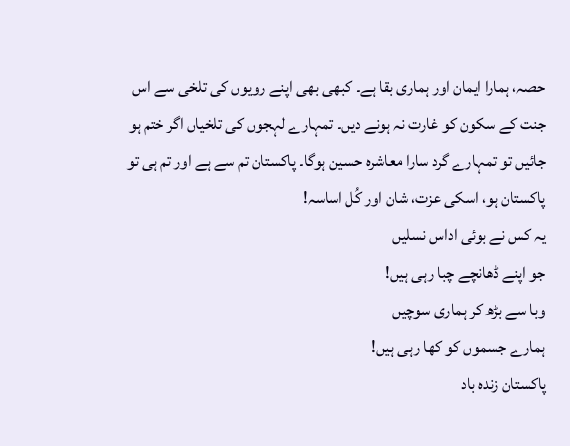حصہ، ہمارا ایمان اور ہماری بقا ہے۔ کبھی بھی اپنے رویوں کی تلخی سے اس جنت کے سکون کو غارت نہ ہونے دیں۔ تمہارے لہجوں کی تلخیاں اگر ختم ہو جائیں تو تمہارے گرد سارا معاشرہ حسین ہوگا۔ پاکستان تم سے ہے اور تم ہی تو پاکستان ہو، اسکی عزت، شان اور کُل اساسہ!
یہ کس نے بوئی اداس نسلیں
جو اپنے ڈھانچے چبا رہی ہیں!
وبا سے بڑھ کر ہماری سوچیں
ہمارے جسموں کو کھا رہی ہیں!
پاکستان زندہ باد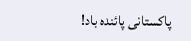پاکستانی پائندہ باد!